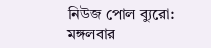নিউজ পোল ব্যুরো: মঙ্গলবার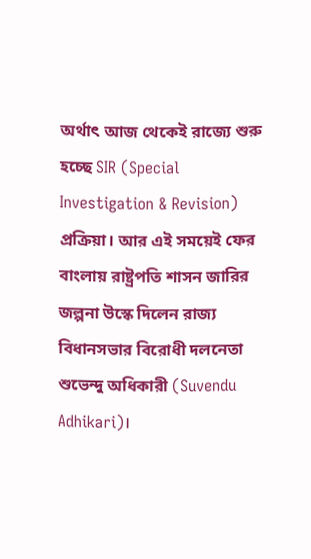অর্থাৎ আজ থেকেই রাজ্যে শুরু হচ্ছে SIR (Special Investigation & Revision) প্রক্রিয়া। আর এই সময়েই ফের বাংলায় রাষ্ট্রপতি শাসন জারির জল্পনা উস্কে দিলেন রাজ্য বিধানসভার বিরোধী দলনেতা শুভেন্দু অধিকারী (Suvendu Adhikari)।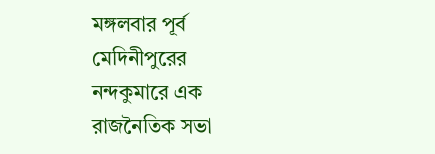মঙ্গলবার পূর্ব মেদিনীপুরের নন্দকুমারে এক রাজনৈতিক সভা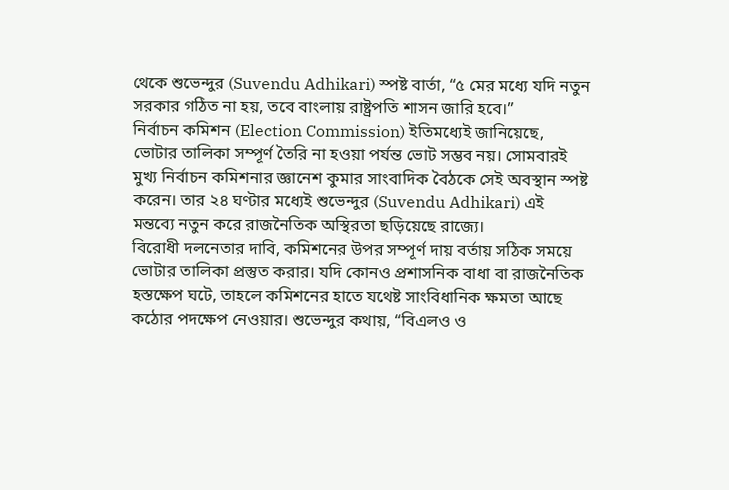থেকে শুভেন্দুর (Suvendu Adhikari) স্পষ্ট বার্তা, “৫ মের মধ্যে যদি নতুন সরকার গঠিত না হয়, তবে বাংলায় রাষ্ট্রপতি শাসন জারি হবে।”
নির্বাচন কমিশন (Election Commission) ইতিমধ্যেই জানিয়েছে, ভোটার তালিকা সম্পূর্ণ তৈরি না হওয়া পর্যন্ত ভোট সম্ভব নয়। সোমবারই মুখ্য নির্বাচন কমিশনার জ্ঞানেশ কুমার সাংবাদিক বৈঠকে সেই অবস্থান স্পষ্ট করেন। তার ২৪ ঘণ্টার মধ্যেই শুভেন্দুর (Suvendu Adhikari) এই মন্তব্যে নতুন করে রাজনৈতিক অস্থিরতা ছড়িয়েছে রাজ্যে।
বিরোধী দলনেতার দাবি, কমিশনের উপর সম্পূর্ণ দায় বর্তায় সঠিক সময়ে ভোটার তালিকা প্রস্তুত করার। যদি কোনও প্রশাসনিক বাধা বা রাজনৈতিক হস্তক্ষেপ ঘটে, তাহলে কমিশনের হাতে যথেষ্ট সাংবিধানিক ক্ষমতা আছে কঠোর পদক্ষেপ নেওয়ার। শুভেন্দুর কথায়, “বিএলও ও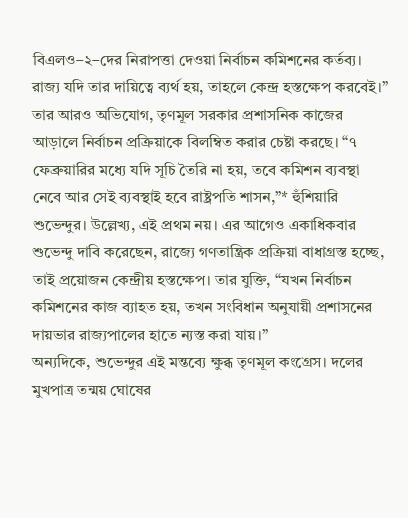বিএলও–২–দের নিরাপত্তা দেওয়া নির্বাচন কমিশনের কর্তব্য। রাজ্য যদি তার দায়িত্বে ব্যর্থ হয়, তাহলে কেন্দ্র হস্তক্ষেপ করবেই।”
তার আরও অভিযোগ, তৃণমূল সরকার প্রশাসনিক কাজের আড়ালে নির্বাচন প্রক্রিয়াকে বিলম্বিত করার চেষ্টা করছে। “৭ ফেব্রুয়ারির মধ্যে যদি সূচি তৈরি না হয়, তবে কমিশন ব্যবস্থা নেবে আর সেই ব্যবস্থাই হবে রাষ্ট্রপতি শাসন,”* হুঁশিয়ারি শুভেন্দুর। উল্লেখ্য, এই প্রথম নয়। এর আগেও একাধিকবার শুভেন্দু দাবি করেছেন, রাজ্যে গণতান্ত্রিক প্রক্রিয়া বাধাগ্রস্ত হচ্ছে, তাই প্রয়োজন কেন্দ্রীয় হস্তক্ষেপ। তার যুক্তি, “যখন নির্বাচন কমিশনের কাজ ব্যাহত হয়, তখন সংবিধান অনুযায়ী প্রশাসনের দায়ভার রাজ্যপালের হাতে ন্যস্ত করা যায়।”
অন্যদিকে, শুভেন্দুর এই মন্তব্যে ক্ষুব্ধ তৃণমূল কংগ্রেস। দলের মুখপাত্র তন্ময় ঘোষের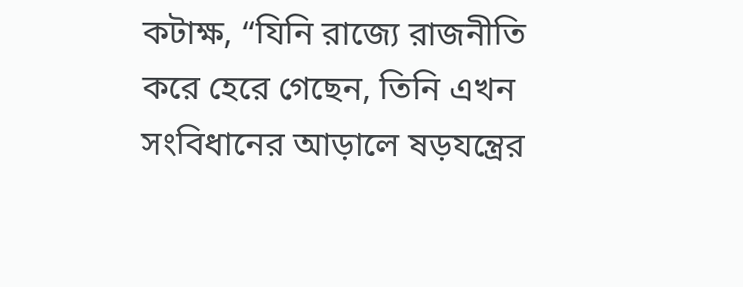কটাক্ষ, “যিনি রাজ্যে রাজনীতি করে হেরে গেছেন, তিনি এখন সংবিধানের আড়ালে ষড়যন্ত্রের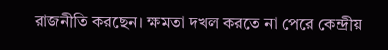রাজনীতি করছেন। ক্ষমতা দখল করতে না পেরে কেন্দ্রীয়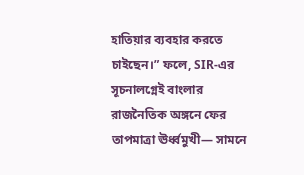হাতিয়ার ব্যবহার করতে চাইছেন।” ফলে, SIR-এর সূচনালগ্নেই বাংলার রাজনৈতিক অঙ্গনে ফের তাপমাত্রা ঊর্ধ্বমুখী— সামনে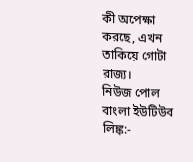কী অপেক্ষা করছে, এখন তাকিয়ে গোটা রাজ্য।
নিউজ পোল বাংলা ইউটিউব লিঙ্ক:-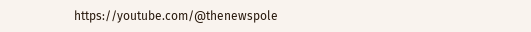https://youtube.com/@thenewspole